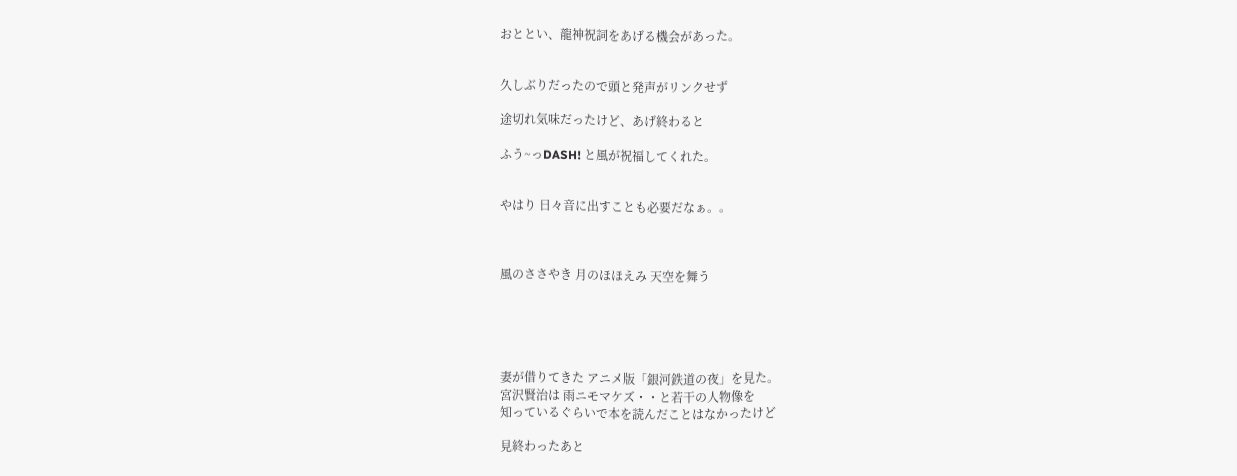おととい、龍神祝詞をあげる機会があった。


久しぶりだったので頭と発声がリンクせず

途切れ気味だったけど、あげ終わると

ふう~っDASH! と風が祝福してくれた。


やはり 日々音に出すことも必要だなぁ。。



風のささやき 月のほほえみ 天空を舞う





妻が借りてきた アニメ版「銀河鉄道の夜」を見た。
宮沢賢治は 雨ニモマケズ・・と若干の人物像を
知っているぐらいで本を読んだことはなかったけど

見終わったあと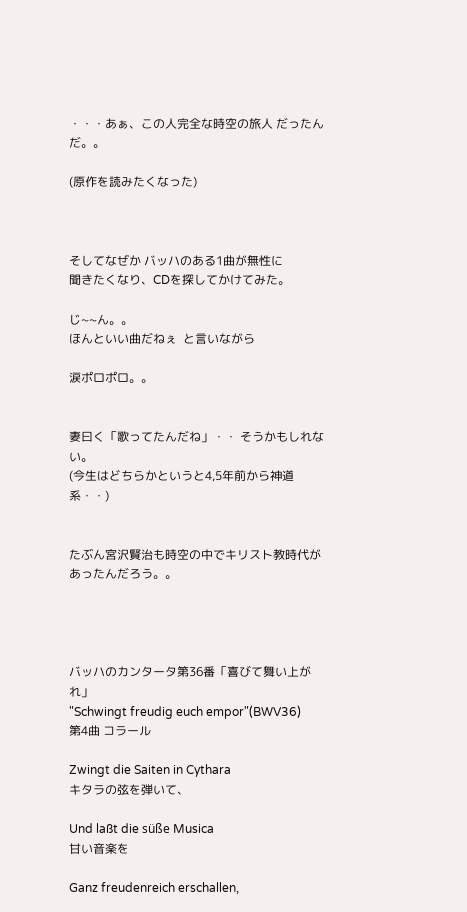・・・あぁ、この人完全な時空の旅人 だったんだ。。

(原作を読みたくなった)



そしてなぜか バッハのある1曲が無性に
聞きたくなり、CDを探してかけてみた。

じ~~ん。。
ほんといい曲だねぇ  と言いながら

涙ポロポロ。。


妻曰く「歌ってたんだね」・・ そうかもしれない。
(今生はどちらかというと4,5年前から神道系・・)


たぶん宮沢賢治も時空の中でキリスト教時代が
あったんだろう。。




バッハのカンタータ第36番「喜びて舞い上がれ」
"Schwingt freudig euch empor"(BWV36)
第4曲 コラール

Zwingt die Saiten in Cythara
キタラの弦を弾いて、

Und laßt die süße Musica
甘い音楽を

Ganz freudenreich erschallen,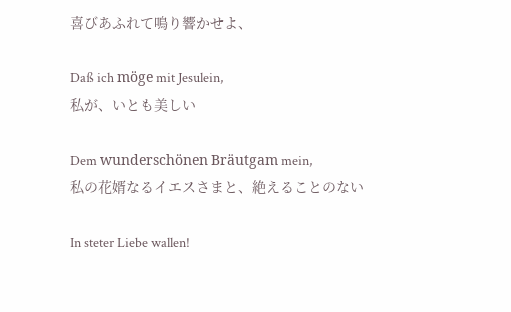喜びあふれて鳴り響かせよ、

Daß ich möge mit Jesulein,
私が、いとも美しい

Dem wunderschönen Bräutgam mein,
私の花婿なるイエスさまと、絶えることのない

In steter Liebe wallen!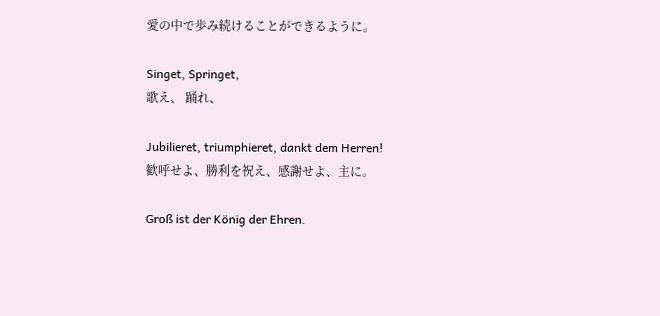愛の中で歩み続けることができるように。

Singet, Springet,
歌え、 踊れ、

Jubilieret, triumphieret, dankt dem Herren!
歓呼せよ、勝利を祝え、感謝せよ、主に。

Groß ist der König der Ehren.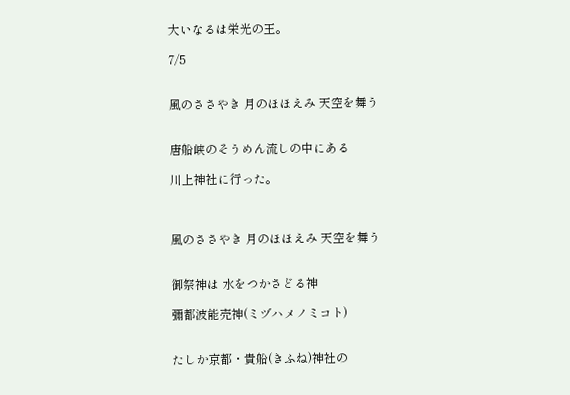大いなるは栄光の王。

7/5


風のささやき 月のほほえみ 天空を舞う


唐船峡のそうめん流しの中にある

川上神社に行った。



風のささやき 月のほほえみ 天空を舞う


御祭神は 水をつかさどる神

彌都波能売神(ミヅハメノミコト)


たしか京都・貴船(きふね)神社の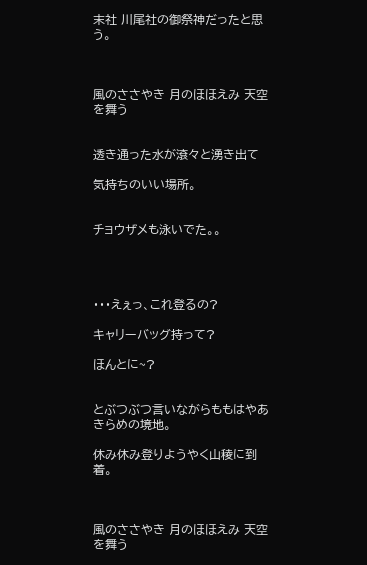末社 川尾社の御祭神だったと思う。



風のささやき 月のほほえみ 天空を舞う


透き通った水が滾々と湧き出て

気持ちのいい場所。


チョウザメも泳いでた。。




・・・えぇっ、これ登るの?

キャリーバッグ持って?

ほんとに~?


とぶつぶつ言いながらももはやあきらめの境地。

休み休み登りようやく山稜に到着。



風のささやき 月のほほえみ 天空を舞う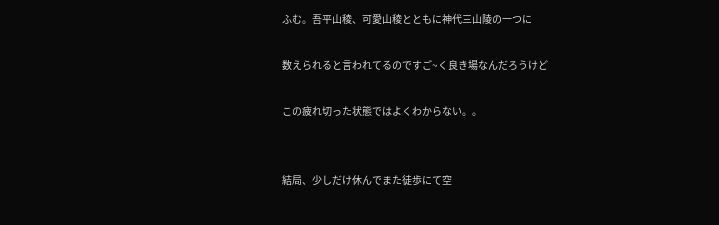ふむ。吾平山稜、可愛山稜とともに神代三山陵の一つに

数えられると言われてるのですご~く良き場なんだろうけど

この疲れ切った状態ではよくわからない。。


結局、少しだけ休んでまた徒歩にて空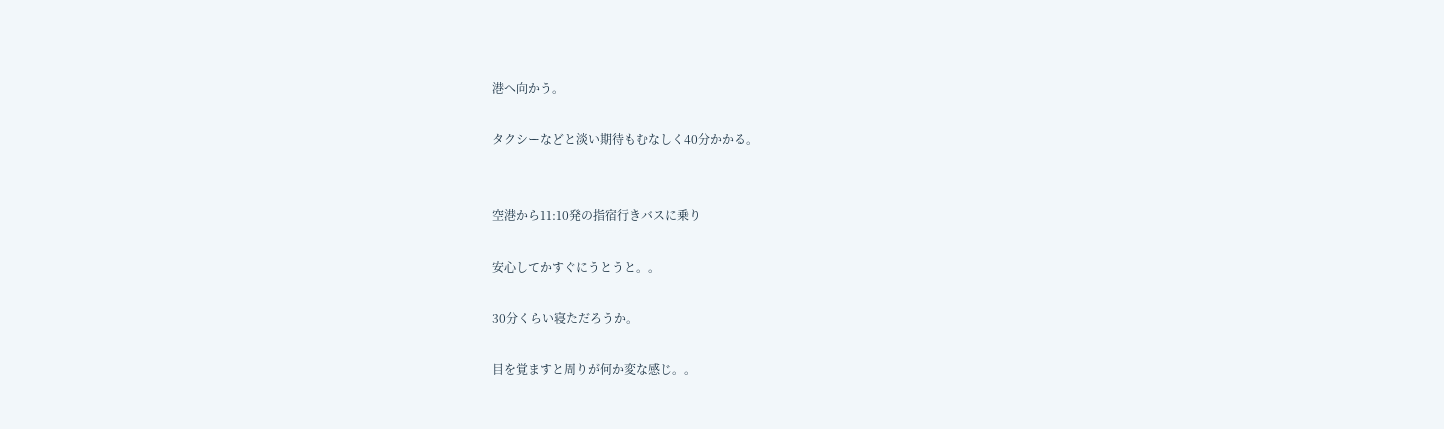港へ向かう。

タクシーなどと淡い期待もむなしく40分かかる。


空港から11:10発の指宿行きバスに乗り

安心してかすぐにうとうと。。

30分くらい寝ただろうか。

目を覚ますと周りが何か変な感じ。。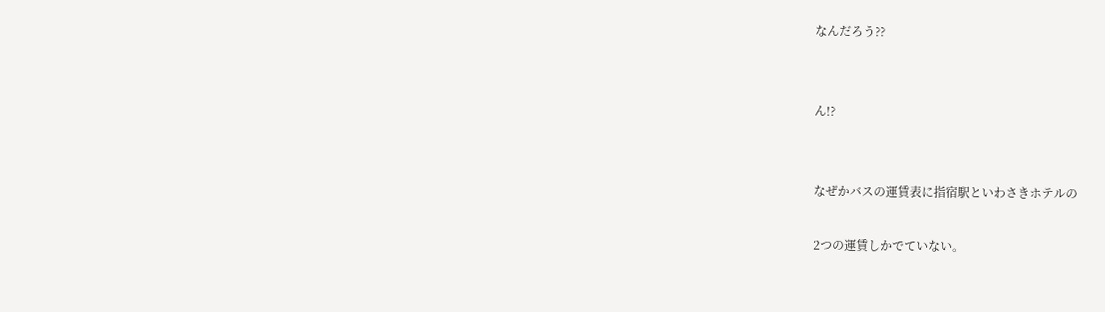なんだろう??


ん!?


なぜかバスの運賃表に指宿駅といわさきホテルの

2つの運賃しかでていない。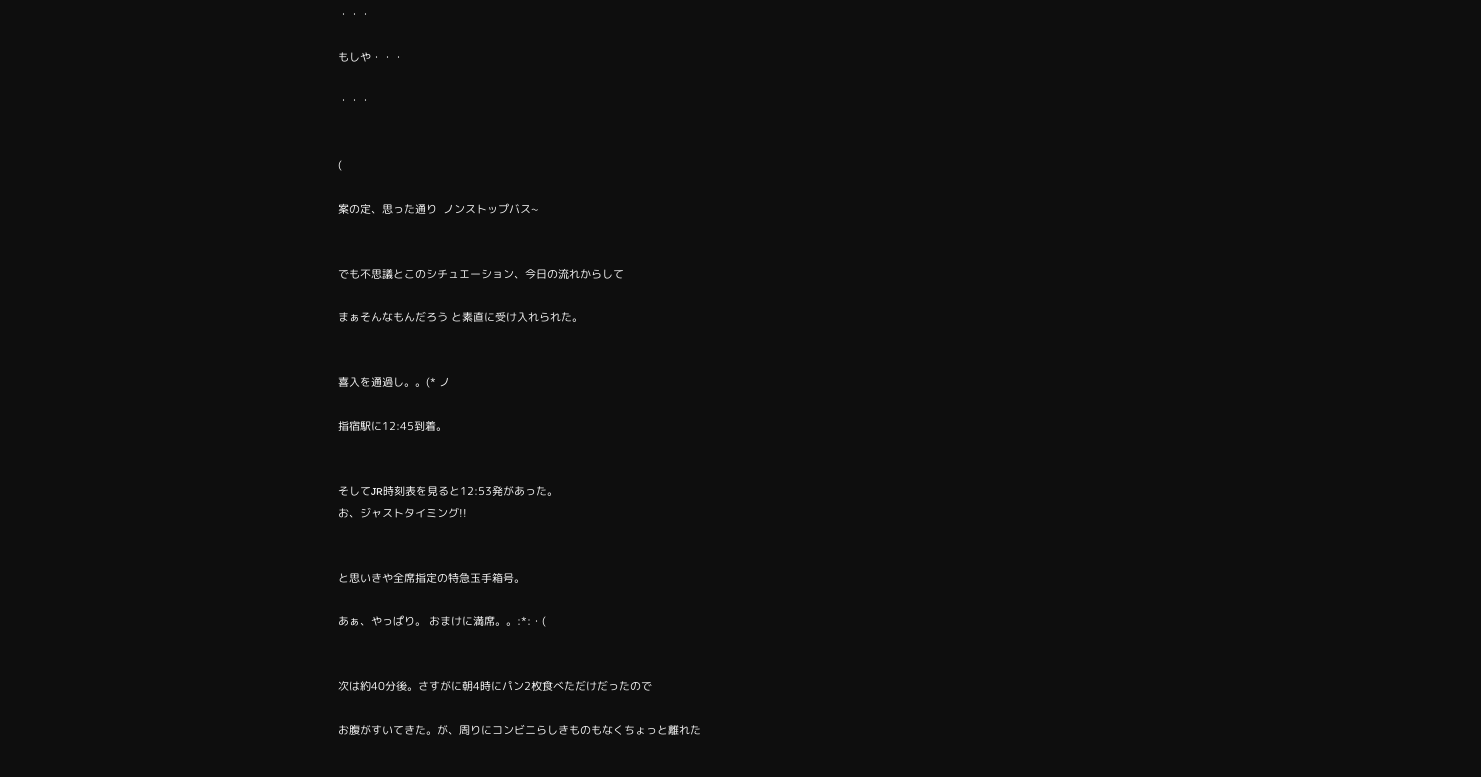・・・

もしや・・・

・・・


(

案の定、思った通り  ノンストップバス~


でも不思議とこのシチュエーション、今日の流れからして

まぁそんなもんだろう と素直に受け入れられた。


喜入を通過し。。(* ノ

指宿駅に12:45到着。


そしてJR時刻表を見ると12:53発があった。
お、ジャストタイミング!!


と思いきや全席指定の特急玉手箱号。

あぁ、やっぱり。 おまけに満席。。:*:・(


次は約40分後。さすがに朝4時にパン2枚食べただけだったので

お腹がすいてきた。が、周りにコンビニらしきものもなくちょっと離れた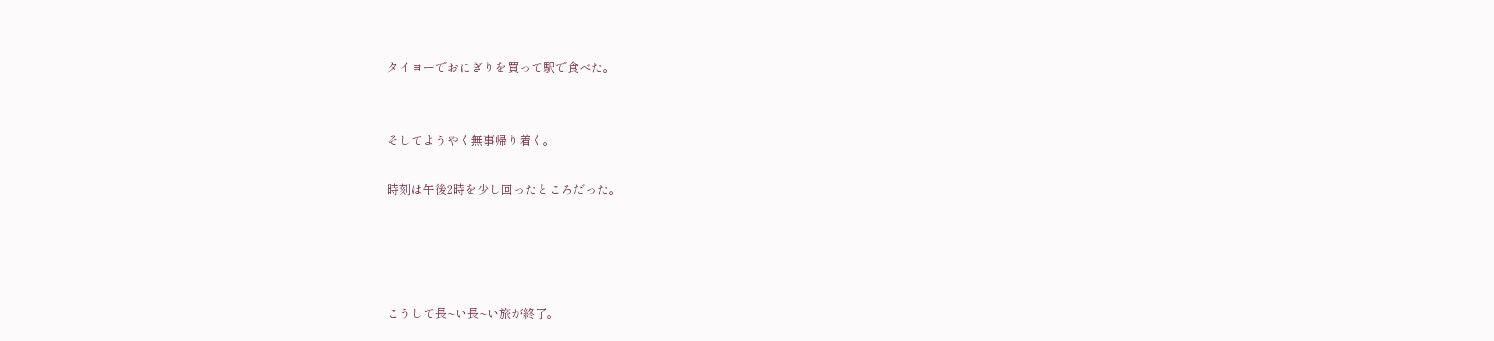タイヨーでおにぎりを買って駅で食べた。


そしてようやく無事帰り着く。

時刻は午後2時を少し回ったところだった。




こうして長~い長~い旅が終了。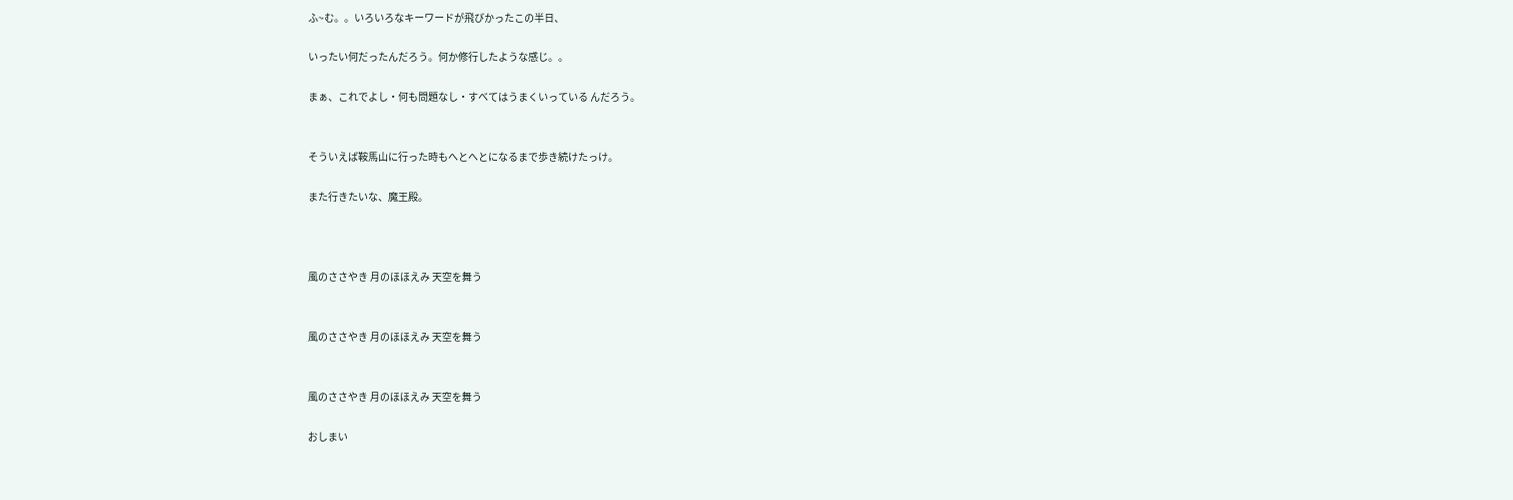ふ~む。。いろいろなキーワードが飛びかったこの半日、

いったい何だったんだろう。何か修行したような感じ。。

まぁ、これでよし・何も問題なし・すべてはうまくいっている んだろう。


そういえば鞍馬山に行った時もへとへとになるまで歩き続けたっけ。

また行きたいな、魔王殿。



風のささやき 月のほほえみ 天空を舞う


風のささやき 月のほほえみ 天空を舞う


風のささやき 月のほほえみ 天空を舞う

おしまい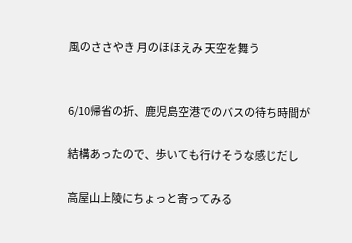風のささやき 月のほほえみ 天空を舞う


6/10帰省の折、鹿児島空港でのバスの待ち時間が

結構あったので、歩いても行けそうな感じだし

高屋山上陵にちょっと寄ってみる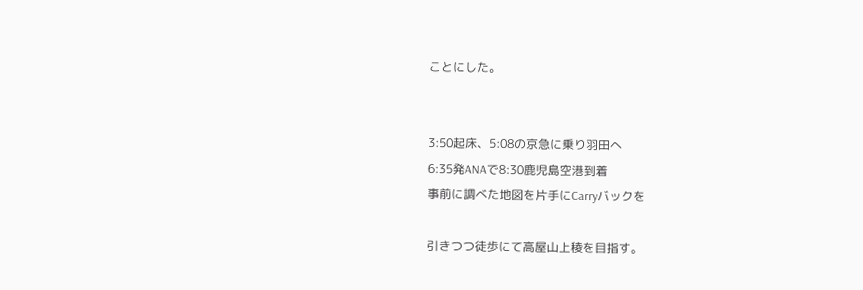ことにした。


3:50起床、5:08の京急に乗り羽田へ
6:35発ANAで8:30鹿児島空港到着
事前に調べた地図を片手にCarryバックを

引きつつ徒歩にて高屋山上稜を目指す。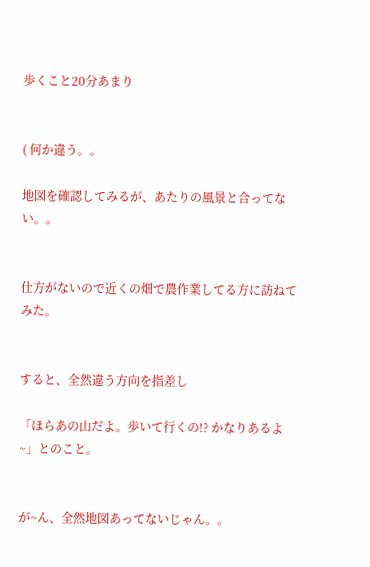歩くこと20分あまり


( 何か違う。。

地図を確認してみるが、あたりの風景と合ってない。。


仕方がないので近くの畑で農作業してる方に訪ねてみた。


すると、全然違う方向を指差し

「ほらあの山だよ。歩いて行くの!? かなりあるよ~」とのこと。


が~ん、全然地図あってないじゃん。。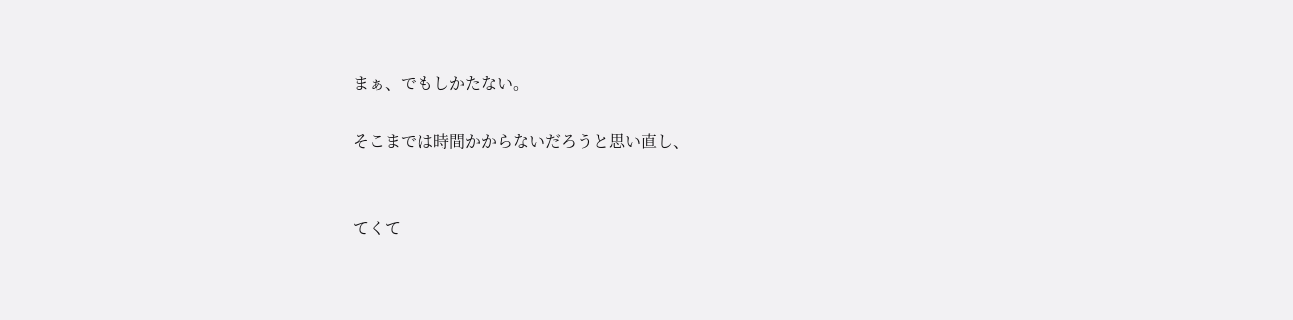まぁ、でもしかたない。

そこまでは時間かからないだろうと思い直し、


てくて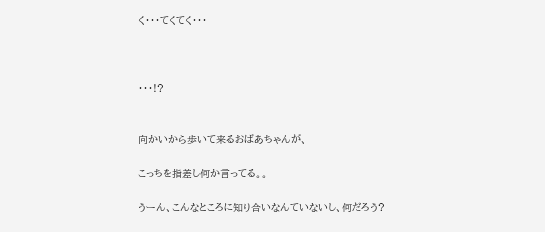く・・・てくてく・・・



・・・!?


向かいから歩いて来るおばあちゃんが、

こっちを指差し何か言ってる。。

うーん、こんなところに知り合いなんていないし、何だろう?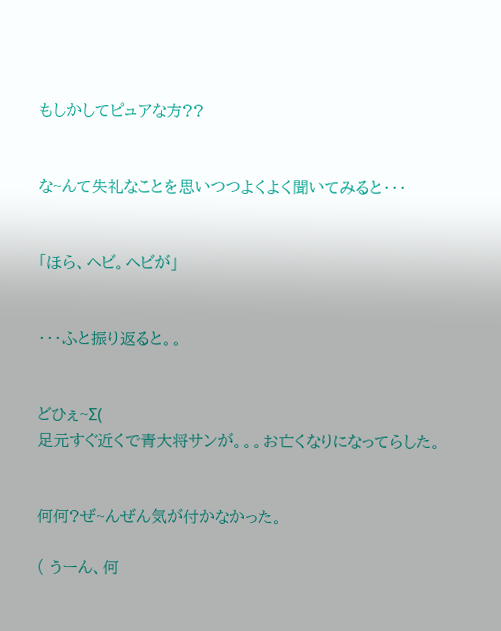もしかしてピュアな方??


な~んて失礼なことを思いつつよくよく聞いてみると・・・


「ほら、ヘビ。ヘビが」


・・・ふと振り返ると。。


どひぇ~Σ(
足元すぐ近くで青大将サンが。。。お亡くなりになってらした。


何何?ぜ~んぜん気が付かなかった。

( うーん、何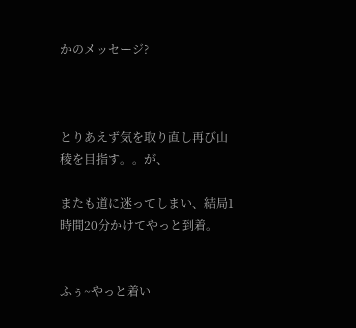かのメッセージ?



とりあえず気を取り直し再び山稜を目指す。。が、

またも道に迷ってしまい、結局1時間20分かけてやっと到着。


ふぅ~やっと着い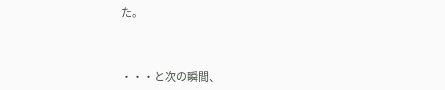た。



・・・と次の瞬間、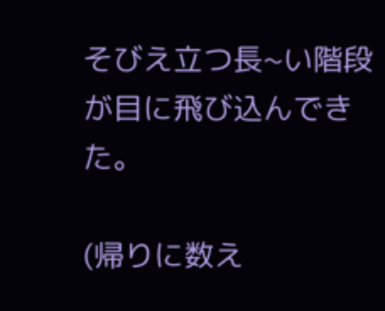そびえ立つ長~い階段が目に飛び込んできた。

(帰りに数え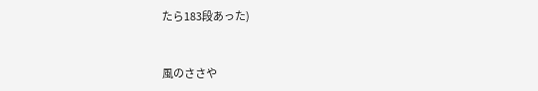たら183段あった)


風のささや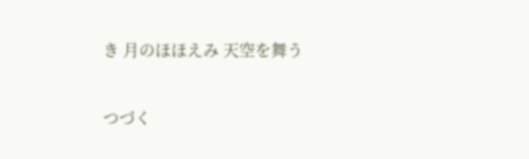き 月のほほえみ 天空を舞う


つづく